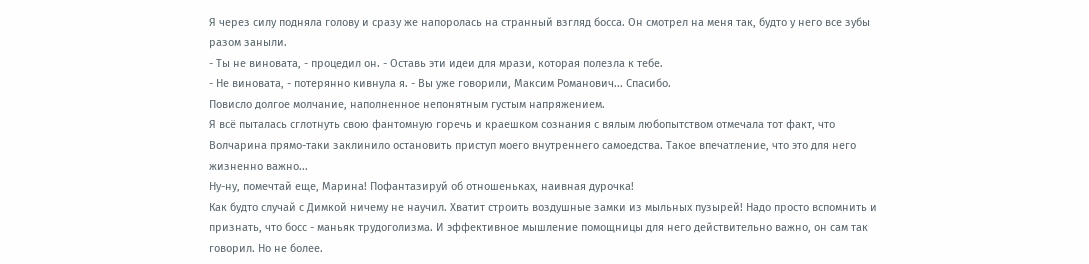Я через силу подняла голову и сразу же напоролась на странный взгляд босса. Он смотрел на меня так, будто у него все зубы разом заныли.
- Ты не виновата, - процедил он. - Оставь эти идеи для мрази, которая полезла к тебе.
- Не виновата, - потерянно кивнула я. - Вы уже говорили, Максим Романович... Спасибо.
Повисло долгое молчание, наполненное непонятным густым напряжением.
Я всë пыталась сглотнуть свою фантомную горечь и краешком сознания с вялым любопытством отмечала тот факт, что Волчарина прямо-таки заклинило остановить приступ моего внутреннего самоедства. Такое впечатление, что это для него жизненно важно...
Ну-ну, помечтай еще, Марина! Пофантазируй об отношеньках, наивная дурочка!
Как будто случай с Димкой ничему не научил. Хватит строить воздушные замки из мыльных пузырей! Надо просто вспомнить и признать, что босс - маньяк трудоголизма. И эффективное мышление помощницы для него действительно важно, он сам так говорил. Но не более.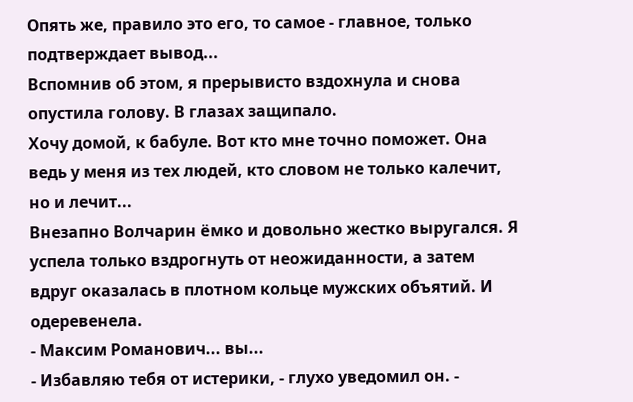Опять же, правило это его, то самое - главное, только подтверждает вывод...
Вспомнив об этом, я прерывисто вздохнула и снова опустила голову. В глазах защипало.
Хочу домой, к бабуле. Вот кто мне точно поможет. Она ведь у меня из тех людей, кто словом не только калечит, но и лечит...
Внезапно Волчарин ëмко и довольно жестко выругался. Я успела только вздрогнуть от неожиданности, а затем вдруг оказалась в плотном кольце мужских объятий. И одеревенела.
- Максим Романович... вы...
- Избавляю тебя от истерики, - глухо уведомил он. -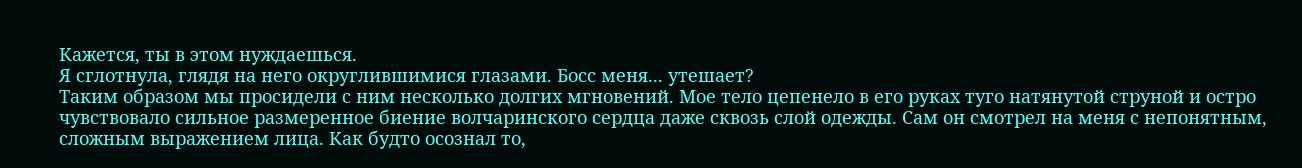Кажется, ты в этом нуждаешься.
Я сглотнула, глядя на него округлившимися глазами. Босс меня... утешает?
Таким образом мы просидели с ним несколько долгих мгновений. Мое тело цепенело в его руках туго натянутой струной и остро чувствовало сильное размеренное биение волчаринского сердца даже сквозь слой одежды. Сам он смотрел на меня с непонятным, сложным выражением лица. Как будто осознал то,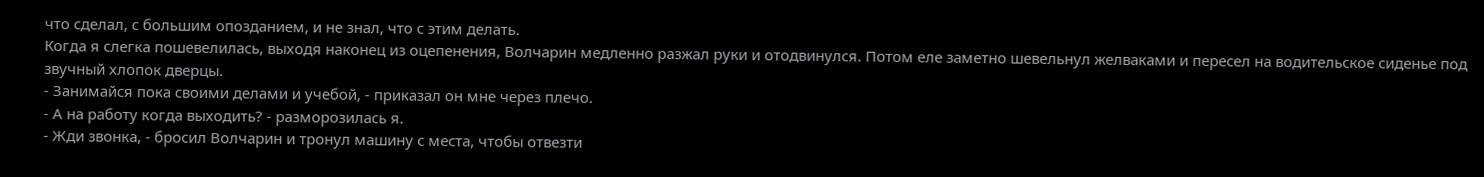что сделал, с большим опозданием, и не знал, что с этим делать.
Когда я слегка пошевелилась, выходя наконец из оцепенения, Волчарин медленно разжал руки и отодвинулся. Потом еле заметно шевельнул желваками и пересел на водительское сиденье под звучный хлопок дверцы.
- Занимайся пока своими делами и учебой, - приказал он мне через плечо.
- А на работу когда выходить? - разморозилась я.
- Жди звонка, - бросил Волчарин и тронул машину с места, чтобы отвезти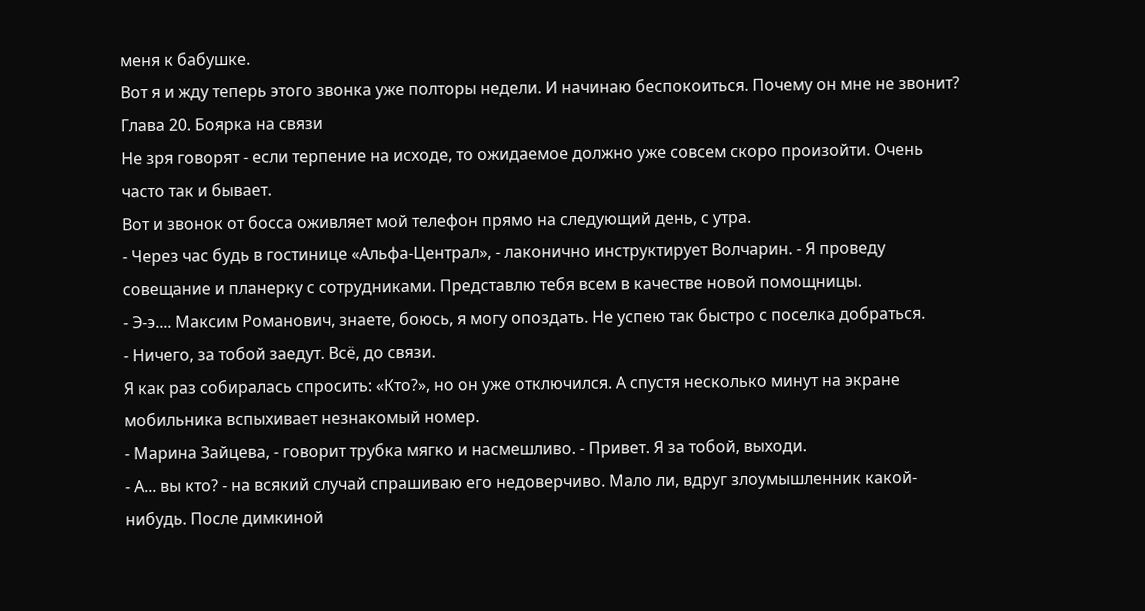меня к бабушке.
Вот я и жду теперь этого звонка уже полторы недели. И начинаю беспокоиться. Почему он мне не звонит?
Глава 20. Боярка на связи
Не зря говорят - если терпение на исходе, то ожидаемое должно уже совсем скоро произойти. Очень часто так и бывает.
Вот и звонок от босса оживляет мой телефон прямо на следующий день, с утра.
- Через час будь в гостинице «Альфа-Централ», - лаконично инструктирует Волчарин. - Я проведу совещание и планерку с сотрудниками. Представлю тебя всем в качестве новой помощницы.
- Э-э.... Максим Романович, знаете, боюсь, я могу опоздать. Не успею так быстро с поселка добраться.
- Ничего, за тобой заедут. Всë, до связи.
Я как раз собиралась спросить: «Кто?», но он уже отключился. А спустя несколько минут на экране мобильника вспыхивает незнакомый номер.
- Марина Зайцева, - говорит трубка мягко и насмешливо. - Привет. Я за тобой, выходи.
- А... вы кто? - на всякий случай спрашиваю его недоверчиво. Мало ли, вдруг злоумышленник какой-нибудь. После димкиной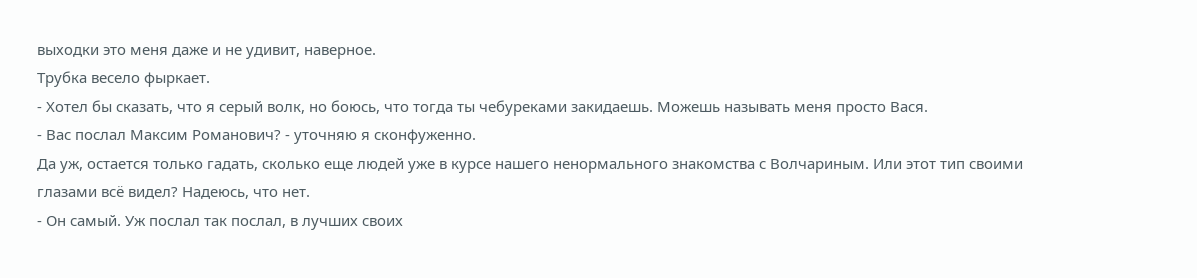выходки это меня даже и не удивит, наверное.
Трубка весело фыркает.
- Хотел бы сказать, что я серый волк, но боюсь, что тогда ты чебуреками закидаешь. Можешь называть меня просто Вася.
- Вас послал Максим Романович? - уточняю я сконфуженно.
Да уж, остается только гадать, сколько еще людей уже в курсе нашего ненормального знакомства с Волчариным. Или этот тип своими глазами всë видел? Надеюсь, что нет.
- Он самый. Уж послал так послал, в лучших своих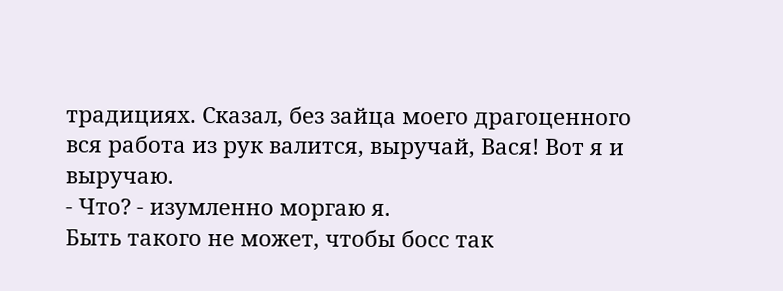традициях. Сказал, без зайца моего драгоценного вся работа из рук валится, выручай, Вася! Вот я и выручаю.
- Что? - изумленно моргаю я.
Быть такого не может, чтобы босс так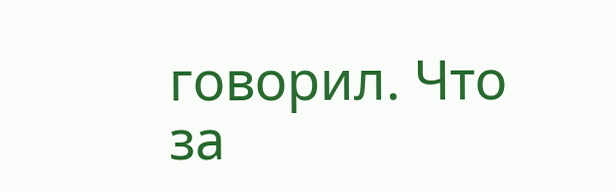говорил. Что за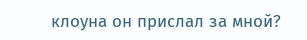клоуна он прислал за мной?